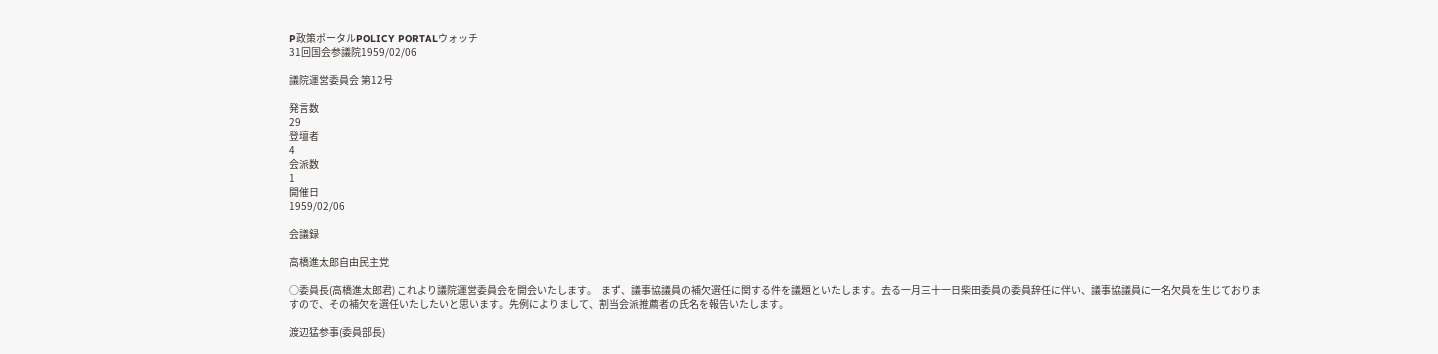P政策ポータルPOLICY PORTALウォッチ
31回国会参議院1959/02/06

議院運営委員会 第12号

発言数
29
登壇者
4
会派数
1
開催日
1959/02/06

会議録

高橋進太郎自由民主党

○委員長(高橋進太郎君) これより議院運営委員会を開会いたします。  まず、議事協議員の補欠選任に関する件を議題といたします。去る一月三十一日柴田委員の委員辞任に伴い、議事協議員に一名欠員を生じておりますので、その補欠を選任いたしたいと思います。先例によりまして、割当会派推薦者の氏名を報告いたします。

渡辺猛参事(委員部長)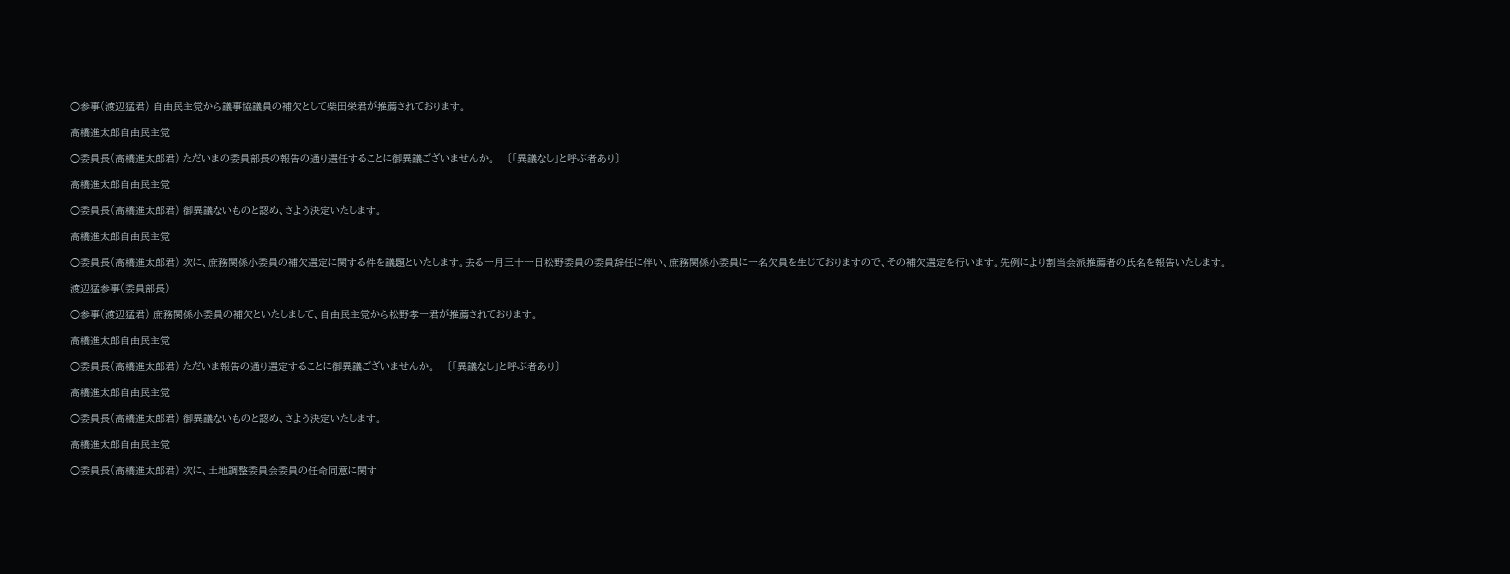○参事(渡辺猛君) 自由民主党から議事協議員の補欠として柴田栄君が推薦されております。

高橋進太郎自由民主党

○委員長(高橋進太郎君) ただいまの委員部長の報告の通り選任することに御異議ございませんか。    〔「異議なし」と呼ぶ者あり〕

高橋進太郎自由民主党

○委員長(高橋進太郎君) 御異議ないものと認め、さよう決定いたします。

高橋進太郎自由民主党

○委員長(高橋進太郎君) 次に、庶務関係小委員の補欠選定に関する件を議題といたします。去る一月三十一日松野委員の委員辞任に伴い、庶務関係小委員に一名欠員を生じておりますので、その補欠選定を行います。先例により割当会派推薦者の氏名を報告いたします。

渡辺猛参事(委員部長)

○参事(渡辺猛君) 庶務関係小委員の補欠といたしまして、自由民主党から松野孝一君が推薦されております。

高橋進太郎自由民主党

○委員長(高橋進太郎君) ただいま報告の通り選定することに御異議ございませんか。    〔「異議なし」と呼ぶ者あり〕

高橋進太郎自由民主党

○委員長(高橋進太郎君) 御異議ないものと認め、さよう決定いたします。

高橋進太郎自由民主党

○委員長(高橋進太郎君) 次に、土地調整委員会委員の任命同意に関す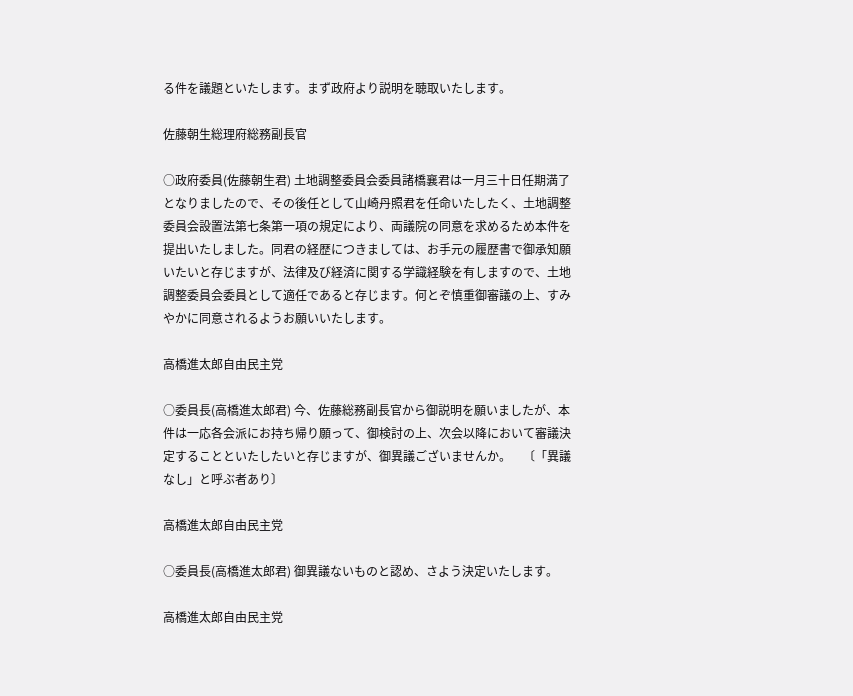る件を議題といたします。まず政府より説明を聴取いたします。

佐藤朝生総理府総務副長官

○政府委員(佐藤朝生君) 土地調整委員会委員諸橋襄君は一月三十日任期満了となりましたので、その後任として山崎丹照君を任命いたしたく、土地調整委員会設置法第七条第一項の規定により、両議院の同意を求めるため本件を提出いたしました。同君の経歴につきましては、お手元の履歴書で御承知願いたいと存じますが、法律及び経済に関する学識経験を有しますので、土地調整委員会委員として適任であると存じます。何とぞ慎重御審議の上、すみやかに同意されるようお願いいたします。

高橋進太郎自由民主党

○委員長(高橋進太郎君) 今、佐藤総務副長官から御説明を願いましたが、本件は一応各会派にお持ち帰り願って、御検討の上、次会以降において審議決定することといたしたいと存じますが、御異議ございませんか。    〔「異議なし」と呼ぶ者あり〕

高橋進太郎自由民主党

○委員長(高橋進太郎君) 御異議ないものと認め、さよう決定いたします。

高橋進太郎自由民主党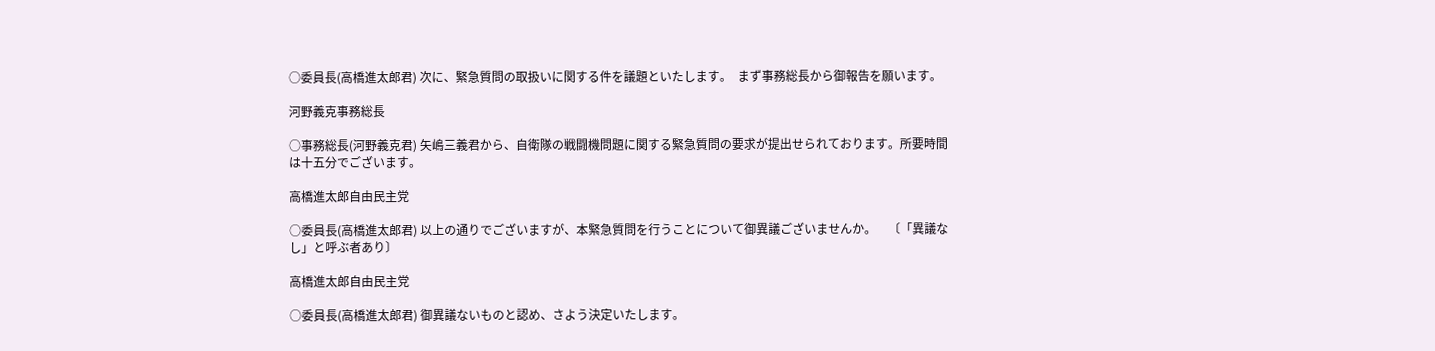○委員長(高橋進太郎君) 次に、緊急質問の取扱いに関する件を議題といたします。  まず事務総長から御報告を願います。

河野義克事務総長

○事務総長(河野義克君) 矢嶋三義君から、自衛隊の戦闘機問題に関する緊急質問の要求が提出せられております。所要時間は十五分でございます。

高橋進太郎自由民主党

○委員長(高橋進太郎君) 以上の通りでございますが、本緊急質問を行うことについて御異議ございませんか。    〔「異議なし」と呼ぶ者あり〕

高橋進太郎自由民主党

○委員長(高橋進太郎君) 御異議ないものと認め、さよう決定いたします。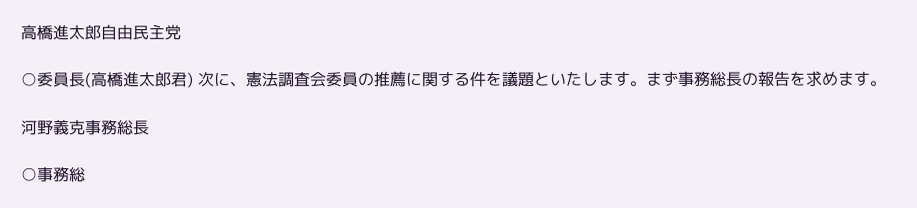高橋進太郎自由民主党

○委員長(高橋進太郎君) 次に、憲法調査会委員の推薦に関する件を議題といたします。まず事務総長の報告を求めます。

河野義克事務総長

○事務総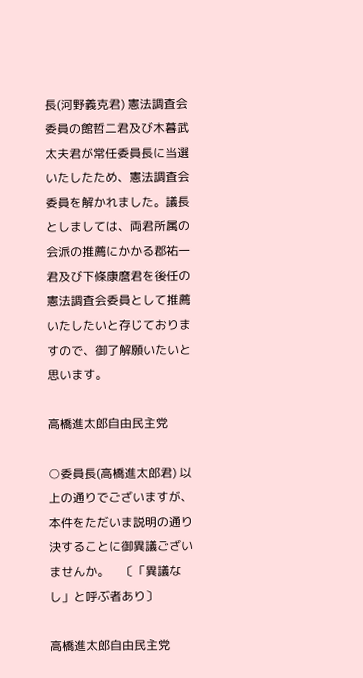長(河野義克君) 憲法調査会委員の館哲二君及び木暮武太夫君が常任委員長に当選いたしたため、憲法調査会委員を解かれました。議長としましては、両君所属の会派の推薦にかかる郡祐一君及び下條康麿君を後任の憲法調査会委員として推薦いたしたいと存じておりますので、御了解願いたいと思います。

高橋進太郎自由民主党

○委員長(高橋進太郎君) 以上の通りでございますが、本件をただいま説明の通り決することに御異議ございませんか。    〔「異議なし」と呼ぶ者あり〕

高橋進太郎自由民主党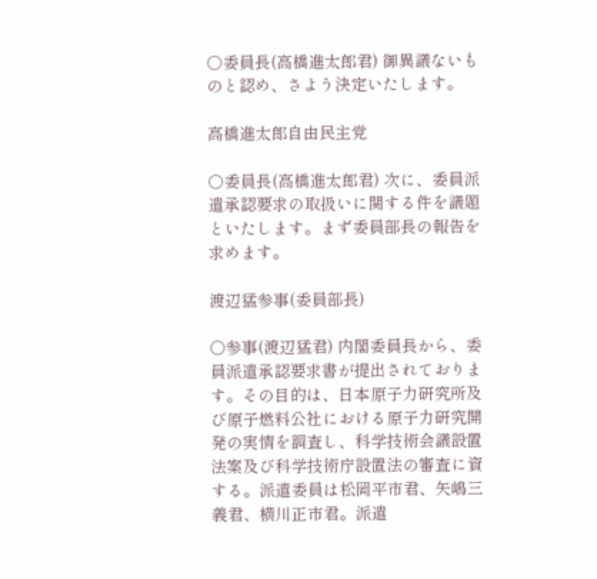○委員長(高橋進太郎君) 御異議ないものと認め、さよう決定いたします。

高橋進太郎自由民主党

○委員長(高橋進太郎君) 次に、委員派遣承認要求の取扱いに関する件を議題といたします。まず委員部長の報告を求めます。

渡辺猛参事(委員部長)

○参事(渡辺猛君) 内閣委員長から、委員派遣承認要求書が提出されております。その目的は、日本原子力研究所及び原子燃料公社における原子力研究開発の実情を調査し、科学技術会議設置法案及び科学技術庁設置法の審査に資する。派遣委員は松岡平市君、矢嶋三義君、横川正市君。派遣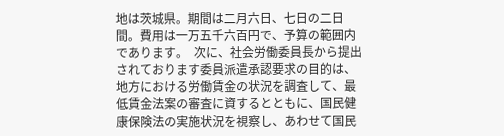地は茨城県。期間は二月六日、七日の二日間。費用は一万五千六百円で、予算の範囲内であります。  次に、社会労働委員長から提出されております委員派遣承認要求の目的は、地方における労働賃金の状況を調査して、最低賃金法案の審査に資するとともに、国民健康保険法の実施状況を視察し、あわせて国民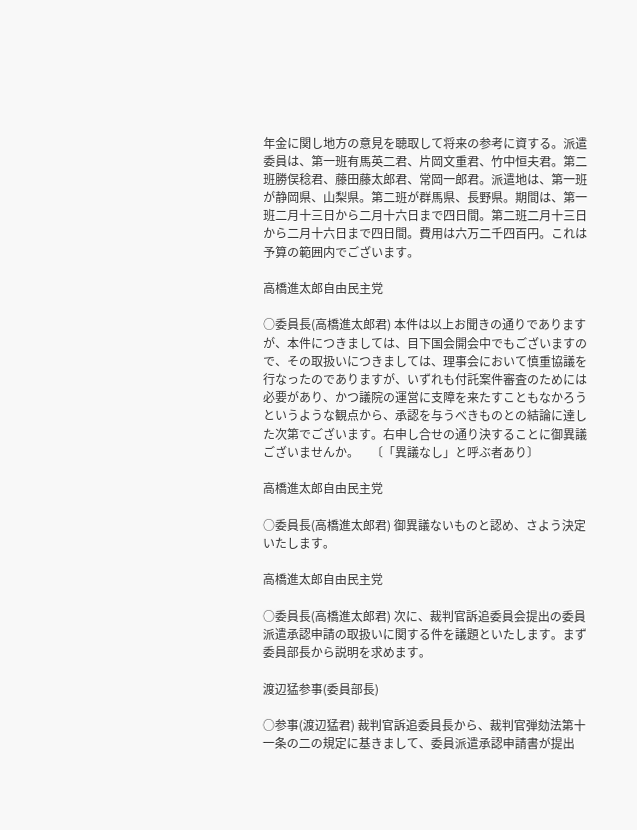年金に関し地方の意見を聴取して将来の参考に資する。派遣委員は、第一班有馬英二君、片岡文重君、竹中恒夫君。第二班勝俣稔君、藤田藤太郎君、常岡一郎君。派遣地は、第一班が静岡県、山梨県。第二班が群馬県、長野県。期間は、第一班二月十三日から二月十六日まで四日間。第二班二月十三日から二月十六日まで四日間。費用は六万二千四百円。これは予算の範囲内でございます。

高橋進太郎自由民主党

○委員長(高橋進太郎君) 本件は以上お聞きの通りでありますが、本件につきましては、目下国会開会中でもございますので、その取扱いにつきましては、理事会において慎重協議を行なったのでありますが、いずれも付託案件審査のためには必要があり、かつ議院の運営に支障を来たすこともなかろうというような観点から、承認を与うべきものとの結論に達した次第でございます。右申し合せの通り決することに御異議ございませんか。    〔「異議なし」と呼ぶ者あり〕

高橋進太郎自由民主党

○委員長(高橋進太郎君) 御異議ないものと認め、さよう決定いたします。

高橋進太郎自由民主党

○委員長(高橋進太郎君) 次に、裁判官訴追委員会提出の委員派遣承認申請の取扱いに関する件を議題といたします。まず委員部長から説明を求めます。

渡辺猛参事(委員部長)

○参事(渡辺猛君) 裁判官訴追委員長から、裁判官弾劾法第十一条の二の規定に基きまして、委員派遣承認申請書が提出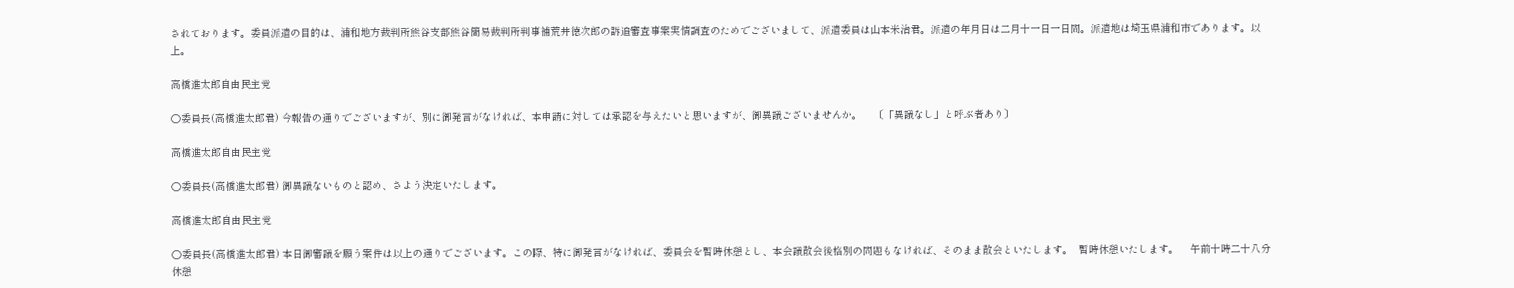されております。委員派遣の目的は、浦和地方裁判所熊谷支部熊谷簡易裁判所判事補荒井徳次郎の訴追審査事案実情調査のためでございまして、派遣委員は山本米治君。派遣の年月日は二月十一日一日間。派遣地は埼玉県浦和市であります。以上。

高橋進太郎自由民主党

○委員長(高橋進太郎君) 今報告の通りでございますが、別に御発言がなければ、本申請に対しては承認を与えたいと思いますが、御異議ございませんか。    〔「異議なし」と呼ぶ者あり〕

高橋進太郎自由民主党

○委員長(高橋進太郎君) 御異議ないものと認め、さよう決定いたします。

高橋進太郎自由民主党

○委員長(高橋進太郎君) 本日御審議を願う案件は以上の通りでございます。この際、特に御発言がなければ、委員会を暫時休憩とし、本会議散会後格別の問題もなければ、そのまま散会といたします。  暫時休憩いたします。    午前十時二十八分休憩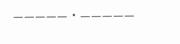—————・—————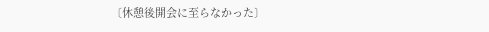〔休憩後開会に至らなかった〕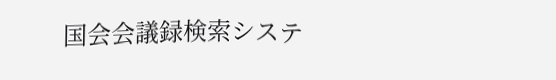国会会議録検索システ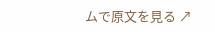ムで原文を見る ↗